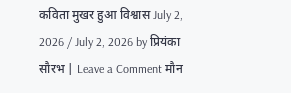कविता मुखर हुआ विश्वास July 2, 2026 / July 2, 2026 by प्रियंका सौरभ | Leave a Comment मौन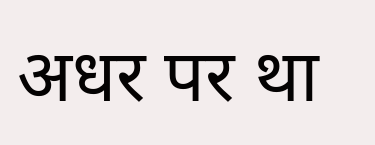अधर पर था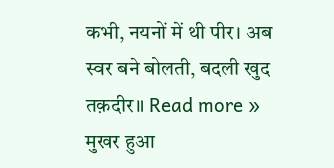कभी, नयनों में थी पीर। अब स्वर बने बोलती, बदली खुद तक़दीर॥ Read more » मुखर हुआ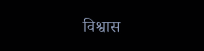विश्वास